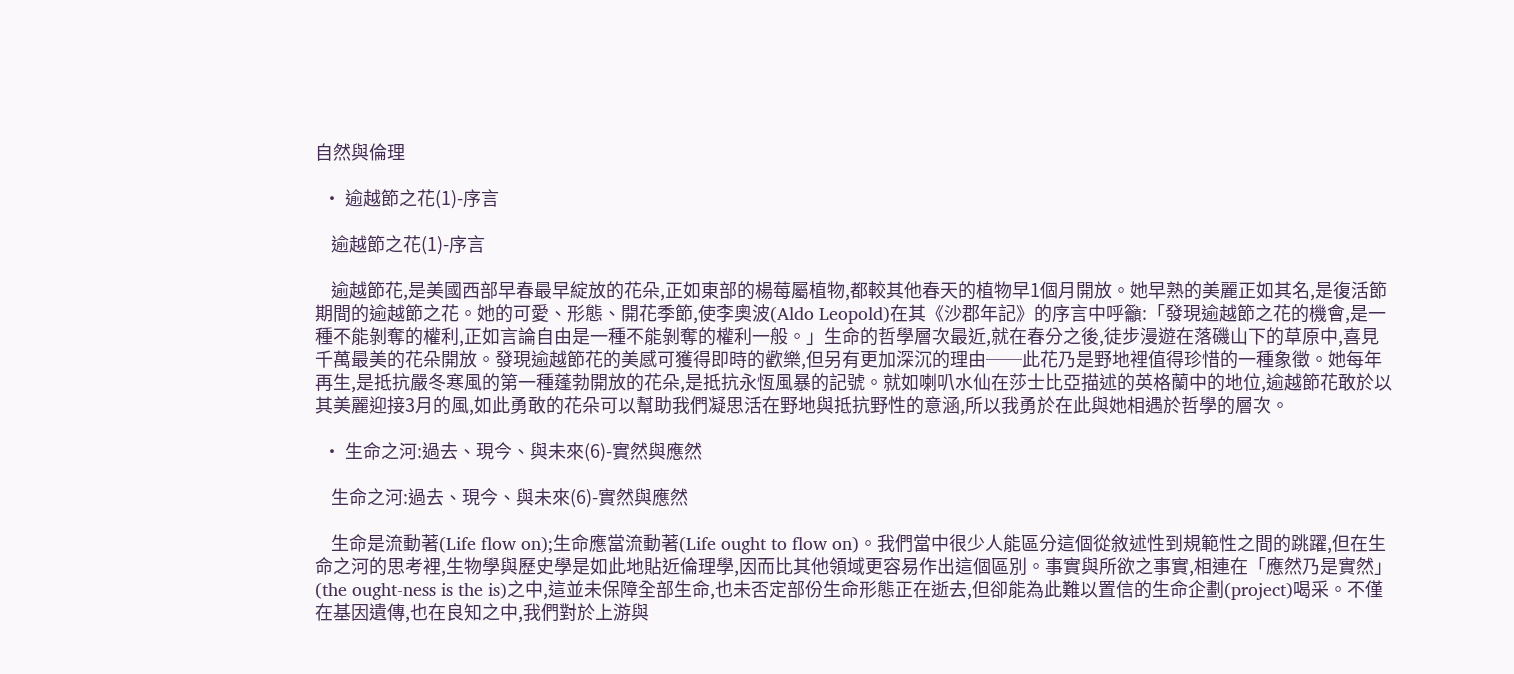自然與倫理

  • 逾越節之花(1)-序言

    逾越節之花(1)-序言

    逾越節花,是美國西部早春最早綻放的花朵,正如東部的楊莓屬植物,都較其他春天的植物早1個月開放。她早熟的美麗正如其名,是復活節期間的逾越節之花。她的可愛、形態、開花季節,使李奧波(Aldo Leopold)在其《沙郡年記》的序言中呼籲:「發現逾越節之花的機會,是一種不能剝奪的權利,正如言論自由是一種不能剝奪的權利一般。」生命的哲學層次最近,就在春分之後,徒步漫遊在落磯山下的草原中,喜見千萬最美的花朵開放。發現逾越節花的美感可獲得即時的歡樂,但另有更加深沉的理由──此花乃是野地裡值得珍惜的一種象徵。她每年再生,是抵抗嚴冬寒風的第一種蓬勃開放的花朵,是抵抗永恆風暴的記號。就如喇叭水仙在莎士比亞描述的英格蘭中的地位,逾越節花敢於以其美麗迎接3月的風,如此勇敢的花朵可以幫助我們凝思活在野地與抵抗野性的意涵,所以我勇於在此與她相遇於哲學的層次。

  • 生命之河:過去、現今、與未來(6)-實然與應然

    生命之河:過去、現今、與未來(6)-實然與應然

    生命是流動著(Life flow on);生命應當流動著(Life ought to flow on)。我們當中很少人能區分這個從敘述性到規範性之間的跳躍,但在生命之河的思考裡,生物學與歷史學是如此地貼近倫理學,因而比其他領域更容易作出這個區別。事實與所欲之事實,相連在「應然乃是實然」(the ought-ness is the is)之中,這並未保障全部生命,也未否定部份生命形態正在逝去,但卻能為此難以置信的生命企劃(project)喝采。不僅在基因遺傳,也在良知之中,我們對於上游與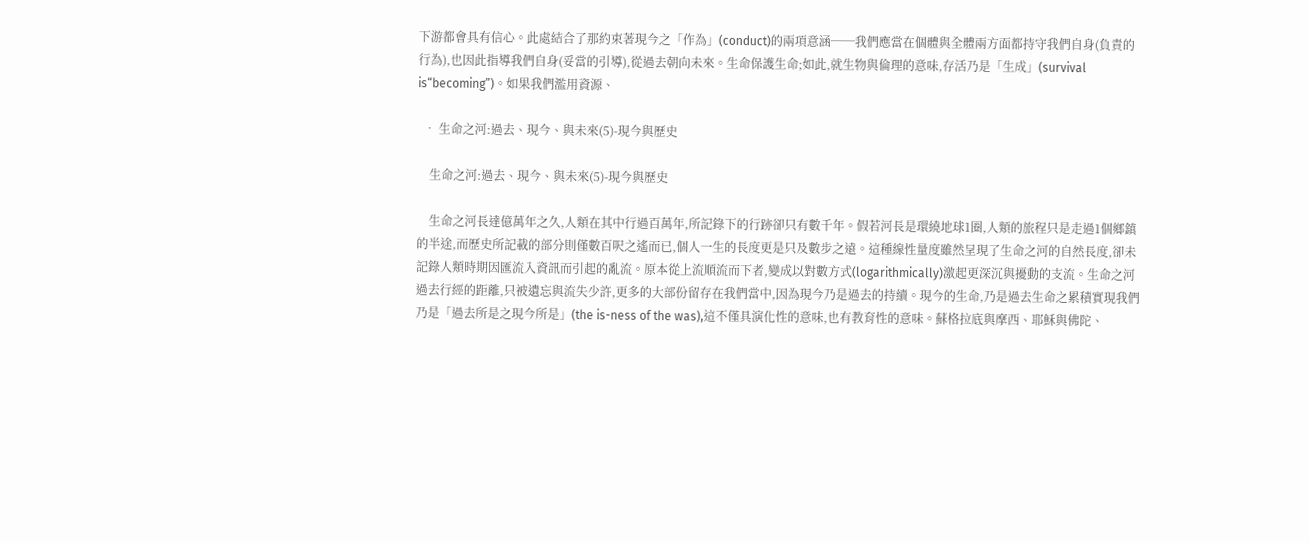下游都會具有信心。此處結合了那約束著現今之「作為」(conduct)的兩項意涵──我們應當在個體與全體兩方面都持守我們自身(負責的行為),也因此指導我們自身(妥當的引導),從過去朝向未來。生命保護生命;如此,就生物與倫理的意味,存活乃是「生成」(survival is“becoming”)。如果我們濫用資源、

  • 生命之河:過去、現今、與未來(5)-現今與歷史

    生命之河:過去、現今、與未來(5)-現今與歷史

    生命之河長達億萬年之久,人類在其中行過百萬年,所記錄下的行跡卻只有數千年。假若河長是環繞地球1圈,人類的旅程只是走過1個鄉鎮的半途,而歷史所記載的部分則僅數百呎之遙而已,個人一生的長度更是只及數步之遠。這種線性量度雖然呈現了生命之河的自然長度,卻未記錄人類時期因匯流入資訊而引起的亂流。原本從上流順流而下者,變成以對數方式(logarithmically)激起更深沉與擾動的支流。生命之河過去行經的距離,只被遺忘與流失少許,更多的大部份留存在我們當中,因為現今乃是過去的持續。現今的生命,乃是過去生命之累積實現我們乃是「過去所是之現今所是」(the is-ness of the was),這不僅具演化性的意味,也有教育性的意味。蘇格拉底與摩西、耶穌與佛陀、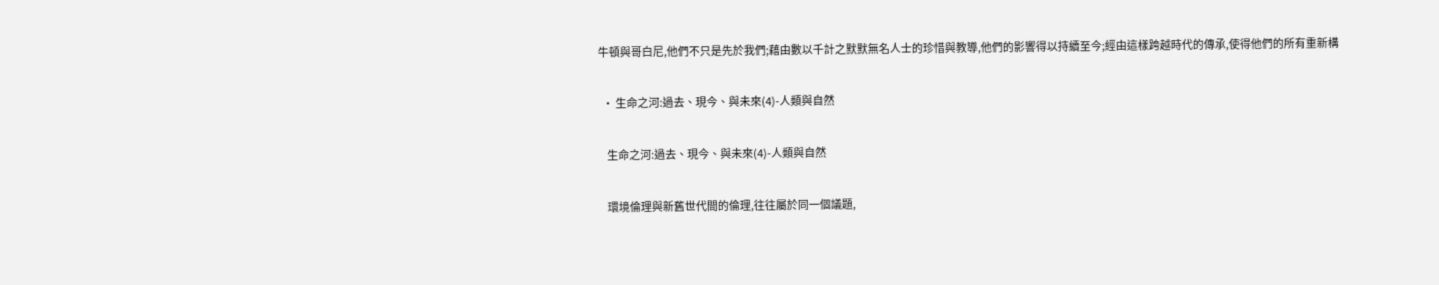牛頓與哥白尼,他們不只是先於我們;藉由數以千計之默默無名人士的珍惜與教導,他們的影響得以持續至今;經由這樣跨越時代的傳承,使得他們的所有重新構

  • 生命之河:過去、現今、與未來(4)-人類與自然

    生命之河:過去、現今、與未來(4)-人類與自然

    環境倫理與新舊世代間的倫理,往往屬於同一個議題,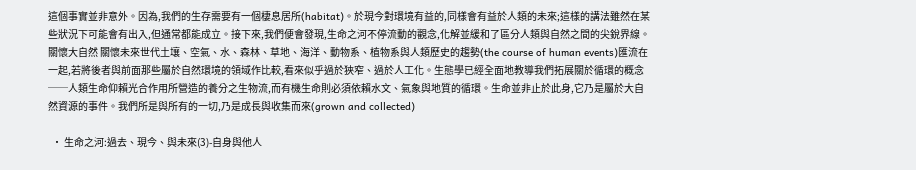這個事實並非意外。因為,我們的生存需要有一個棲息居所(habitat)。於現今對環境有益的,同樣會有益於人類的未來;這樣的講法雖然在某些狀況下可能會有出入,但通常都能成立。接下來,我們便會發現,生命之河不停流動的觀念,化解並緩和了區分人類與自然之間的尖銳界線。關懷大自然 關懷未來世代土壤、空氣、水、森林、草地、海洋、動物系、植物系與人類歷史的趨勢(the course of human events)匯流在一起,若將後者與前面那些屬於自然環境的領域作比較,看來似乎過於狹窄、過於人工化。生態學已經全面地教導我們拓展關於循環的概念 ──人類生命仰賴光合作用所營造的養分之生物流,而有機生命則必須依賴水文、氣象與地質的循環。生命並非止於此身,它乃是屬於大自然資源的事件。我們所是與所有的一切,乃是成長與收集而來(grown and collected)

  • 生命之河:過去、現今、與未來(3)-自身與他人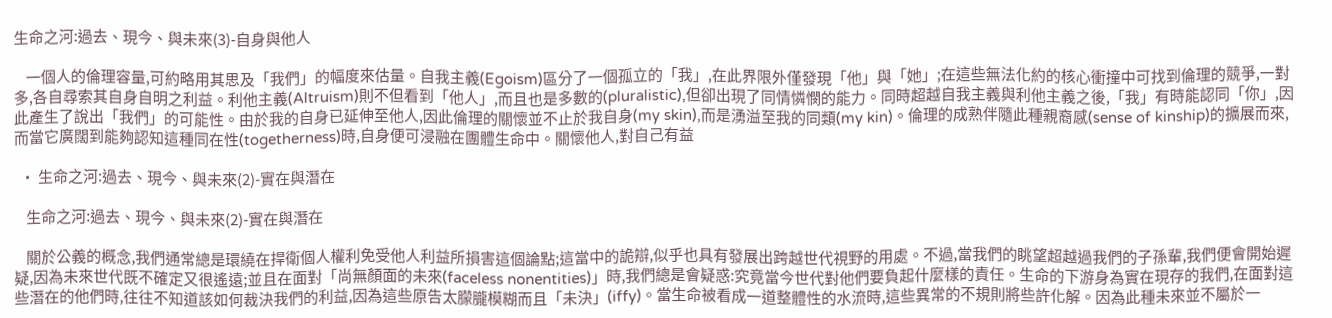生命之河:過去、現今、與未來(3)-自身與他人

    一個人的倫理容量,可約略用其思及「我們」的幅度來估量。自我主義(Egoism)區分了一個孤立的「我」,在此界限外僅發現「他」與「她」;在這些無法化約的核心衝撞中可找到倫理的競爭,一對多,各自尋索其自身自明之利益。利他主義(Altruism)則不但看到「他人」,而且也是多數的(pluralistic),但卻出現了同情憐憫的能力。同時超越自我主義與利他主義之後,「我」有時能認同「你」,因此產生了說出「我們」的可能性。由於我的自身已延伸至他人,因此倫理的關懷並不止於我自身(my skin),而是湧溢至我的同類(my kin)。倫理的成熟伴隨此種親裔感(sense of kinship)的擴展而來,而當它廣闊到能夠認知這種同在性(togetherness)時,自身便可浸融在團體生命中。關懷他人,對自己有益

  • 生命之河:過去、現今、與未來(2)-實在與潛在

    生命之河:過去、現今、與未來(2)-實在與潛在

    關於公義的概念,我們通常總是環繞在捍衛個人權利免受他人利益所損害這個論點;這當中的詭辯,似乎也具有發展出跨越世代視野的用處。不過,當我們的眺望超越過我們的子孫輩,我們便會開始遲疑,因為未來世代既不確定又很遙遠;並且在面對「尚無顏面的未來(faceless nonentities)」時,我們總是會疑惑:究竟當今世代對他們要負起什麼樣的責任。生命的下游身為實在現存的我們,在面對這些潛在的他們時,往往不知道該如何裁決我們的利益,因為這些原告太朦朧模糊而且「未決」(iffy)。當生命被看成一道整體性的水流時,這些異常的不規則將些許化解。因為此種未來並不屬於一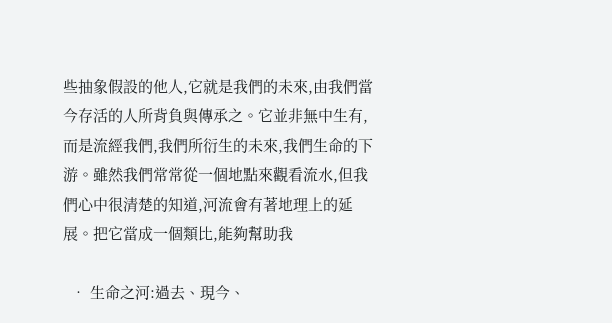些抽象假設的他人,它就是我們的未來,由我們當今存活的人所背負與傳承之。它並非無中生有,而是流經我們,我們所衍生的未來,我們生命的下游。雖然我們常常從一個地點來觀看流水,但我們心中很清楚的知道,河流會有著地理上的延展。把它當成一個類比,能夠幫助我

  • 生命之河:過去、現今、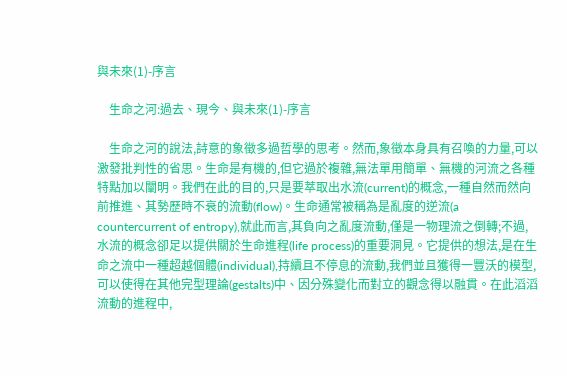與未來(1)-序言

    生命之河:過去、現今、與未來(1)-序言

    生命之河的說法,詩意的象徵多過哲學的思考。然而,象徵本身具有召喚的力量,可以激發批判性的省思。生命是有機的,但它過於複雜,無法單用簡單、無機的河流之各種特點加以闡明。我們在此的目的,只是要萃取出水流(current)的概念,一種自然而然向前推進、其勢歷時不衰的流動(flow)。生命通常被稱為是亂度的逆流(a countercurrent of entropy),就此而言,其負向之亂度流動,僅是一物理流之倒轉;不過,水流的概念卻足以提供關於生命進程(life process)的重要洞見。它提供的想法,是在生命之流中一種超越個體(individual),持續且不停息的流動,我們並且獲得一豐沃的模型,可以使得在其他完型理論(gestalts)中、因分殊變化而對立的觀念得以融貫。在此滔滔流動的進程中,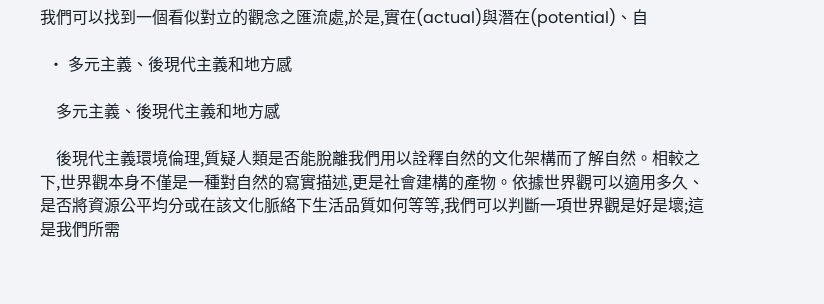我們可以找到一個看似對立的觀念之匯流處,於是,實在(actual)與潛在(potential)、自

  • 多元主義、後現代主義和地方感

    多元主義、後現代主義和地方感

    後現代主義環境倫理,質疑人類是否能脫離我們用以詮釋自然的文化架構而了解自然。相較之下,世界觀本身不僅是一種對自然的寫實描述,更是社會建構的產物。依據世界觀可以適用多久、是否將資源公平均分或在該文化脈絡下生活品質如何等等,我們可以判斷一項世界觀是好是壞;這是我們所需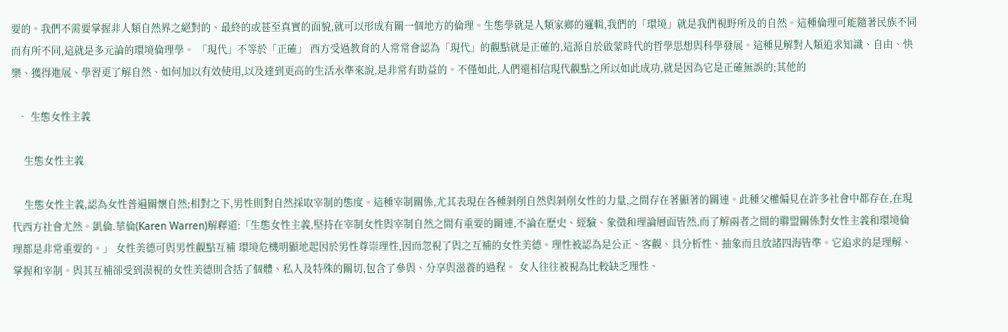要的。我們不需要掌握非人類自然界之絕對的、最終的或甚至真實的面貌,就可以形成有關一個地方的倫理。生態學就是人類家鄉的邏輯,我們的「環境」就是我們視野所及的自然。這種倫理可能隨著民族不同而有所不同,這就是多元論的環境倫理學。 「現代」不等於「正確」 西方受過教育的人常常會認為「現代」的觀點就是正確的,這源自於啟蒙時代的哲學思想與科學發展。這種見解對人類追求知識、自由、快樂、獲得進展、學習更了解自然、如何加以有效使用,以及達到更高的生活水準來說,是非常有助益的。不僅如此,人們還相信現代觀點之所以如此成功,就是因為它是正確無誤的;其他的

  • 生態女性主義

    生態女性主義

    生態女性主義,認為女性普遍關懷自然;相對之下,男性則對自然採取宰制的態度。這種宰制關係,尤其表現在各種剝削自然與剝削女性的力量,之間存在著顯著的關連。此種父權偏見在許多社會中都存在,在現代西方社會尤然。凱倫.華倫(Karen Warren)解釋道:「生態女性主義,堅持在宰制女性與宰制自然之間有重要的關連,不論在歷史、經驗、象徵和理論層面皆然,而了解兩者之間的聯盟關係對女性主義和環境倫理都是非常重要的。」 女性美德可與男性觀點互補 環境危機明顯地起因於男性尊崇理性,因而忽視了與之互補的女性美德。理性被認為是公正、客觀、具分析性、抽象而且放諸四海皆準。它追求的是理解、掌握和宰制。與其互補卻受到漠視的女性美德則含括了個體、私人及特殊的關切,包含了參與、分享與滋養的過程。 女人往往被視為比較缺乏理性、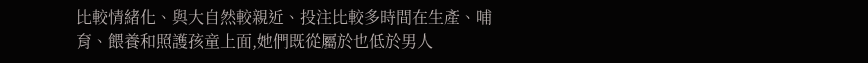比較情緒化、與大自然較親近、投注比較多時間在生產、哺育、餵養和照護孩童上面,她們既從屬於也低於男人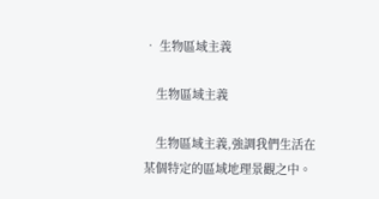• 生物區域主義

    生物區域主義

    生物區域主義,強調我們生活在某個特定的區域地理景觀之中。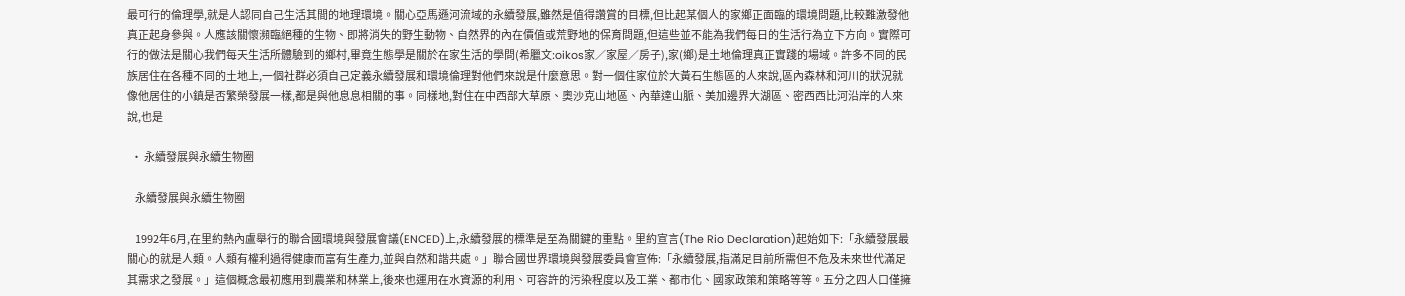最可行的倫理學,就是人認同自己生活其間的地理環境。關心亞馬遜河流域的永續發展,雖然是值得讚賞的目標,但比起某個人的家鄉正面臨的環境問題,比較難激發他真正起身參與。人應該關懷瀕臨絕種的生物、即將消失的野生動物、自然界的內在價值或荒野地的保育問題,但這些並不能為我們每日的生活行為立下方向。實際可行的做法是關心我們每天生活所體驗到的鄉村,畢竟生態學是關於在家生活的學問(希臘文:oikos家∕家屋∕房子),家(鄉)是土地倫理真正實踐的場域。許多不同的民族居住在各種不同的土地上,一個社群必須自己定義永續發展和環境倫理對他們來說是什麼意思。對一個住家位於大黃石生態區的人來說,區內森林和河川的狀況就像他居住的小鎮是否繁榮發展一樣,都是與他息息相關的事。同樣地,對住在中西部大草原、奧沙克山地區、內華達山脈、美加邊界大湖區、密西西比河沿岸的人來說,也是

  • 永續發展與永續生物圈

    永續發展與永續生物圈

    1992年6月,在里約熱內盧舉行的聯合國環境與發展會議(ENCED)上,永續發展的標準是至為關鍵的重點。里約宣言(The Rio Declaration)起始如下:「永續發展最關心的就是人類。人類有權利過得健康而富有生產力,並與自然和諧共處。」聯合國世界環境與發展委員會宣佈:「永續發展,指滿足目前所需但不危及未來世代滿足其需求之發展。」這個概念最初應用到農業和林業上,後來也運用在水資源的利用、可容許的污染程度以及工業、都市化、國家政策和策略等等。五分之四人口僅擁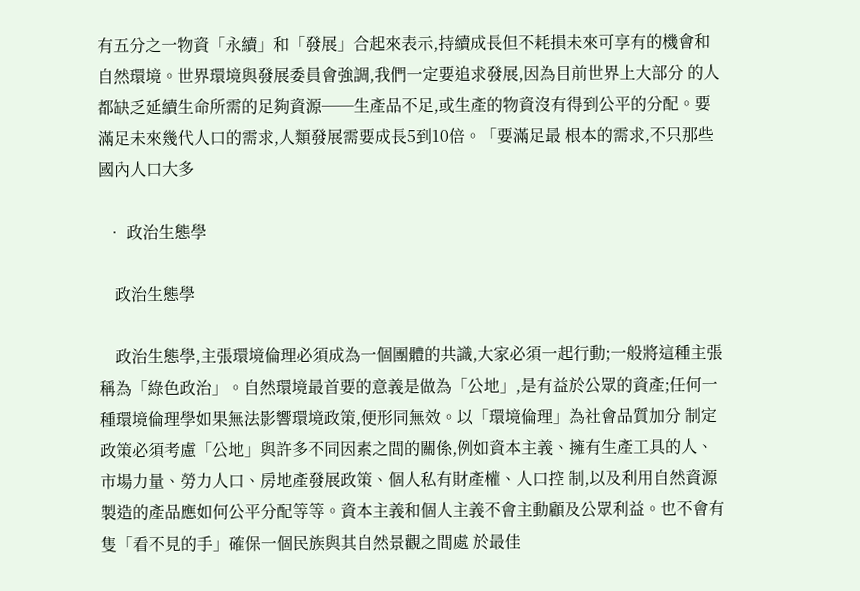有五分之一物資「永續」和「發展」合起來表示,持續成長但不耗損未來可享有的機會和自然環境。世界環境與發展委員會強調,我們一定要追求發展,因為目前世界上大部分 的人都缺乏延續生命所需的足夠資源──生產品不足,或生產的物資沒有得到公平的分配。要滿足未來幾代人口的需求,人類發展需要成長5到10倍。「要滿足最 根本的需求,不只那些國內人口大多

  • 政治生態學

    政治生態學

    政治生態學,主張環境倫理必須成為一個團體的共識,大家必須一起行動;一般將這種主張稱為「綠色政治」。自然環境最首要的意義是做為「公地」,是有益於公眾的資產;任何一種環境倫理學如果無法影響環境政策,便形同無效。以「環境倫理」為社會品質加分 制定政策必須考慮「公地」與許多不同因素之間的關係,例如資本主義、擁有生產工具的人、市場力量、勞力人口、房地產發展政策、個人私有財產權、人口控 制,以及利用自然資源製造的產品應如何公平分配等等。資本主義和個人主義不會主動顧及公眾利益。也不會有隻「看不見的手」確保一個民族與其自然景觀之間處 於最佳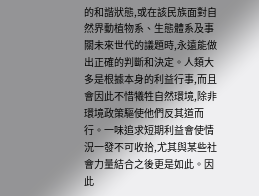的和諧狀態,或在該民族面對自然界動植物系、生態體系及事關未來世代的議題時,永遠能做出正確的判斷和決定。人類大多是根據本身的利益行事,而且會因此不惜犧牲自然環境,除非環境政策驅使他們反其道而行。一味追求短期利益會使情況一發不可收拾,尤其與某些社會力量結合之後更是如此。因此